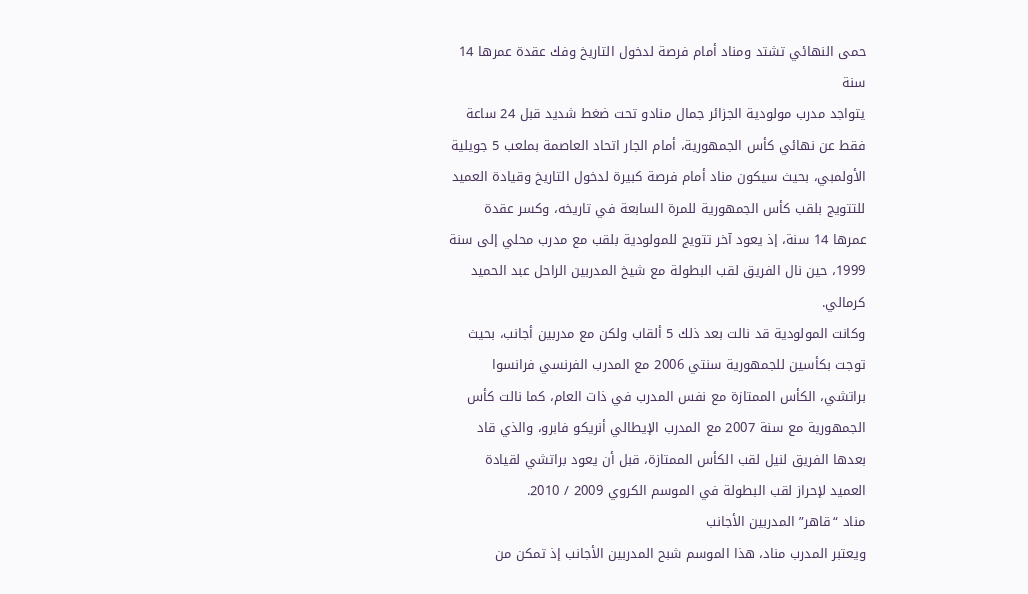حمى النهائي تشتد ومناد أمام فرصة لدخول التاريخ وفك عقدة عمرها 14 سنة
يتواجد مدرب مولودية الجزائر جمال منادو تحت ضغط شديد قبل 24 ساعة فقط عن نهائي كأس الجمهورية، أمام الجار اتحاد العاصمة بملعب 5 جويلية الأولمبي، بحيث سيكون مناد أمام فرصة كبيرة لدخول التاريخ وقيادة العميد للتتويج بلقب كأس الجمهورية للمرة السابعة في تاريخه، وكسر عقدة عمرها 14 سنة، إذ يعود آخر تتويج للمولودية بلقب مع مدرب محلي إلى سنة 1999، حين نال الفريق لقب البطولة مع شيخ المدربين الراحل عبد الحميد كرمالي.
وكانت المولودية قد نالت بعد ذلك 5 ألقاب ولكن مع مدربين أجانب، بحيث توجت بكأسين للجمهورية سنتي 2006 مع المدرب الفرنسي فرانسوا براتشي، الكأس الممتازة مع نفس المدرب في ذات العام، كما نالت كأس الجمهورية مع سنة 2007 مع المدرب الإيطالي أنريكو فابرو، والذي قاد بعدها الفريق لنيل لقب الكأس الممتازة، قبل أن يعود براتشي لقيادة العميد لإحراز لقب البطولة في الموسم الكروي 2009 / 2010.
مناد “قاهر” المدربين الأجانب
ويعتبر المدرب مناد، هذا الموسم شبح المدربين الأجانب إذ تمكن من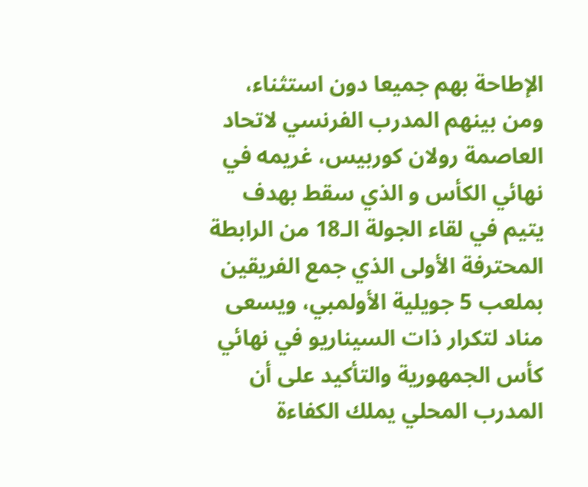الإطاحة بهم جميعا دون استثناء، ومن بينهم المدرب الفرنسي لاتحاد العاصمة رولان كوربيس، غريمه في نهائي الكأس و الذي سقط بهدف يتيم في لقاء الجولة الـ18 من الرابطة المحترفة الأولى الذي جمع الفريقين بملعب 5 جويلية الأولمبي، ويسعى مناد لتكرار ذات السيناريو في نهائي كأس الجمهورية والتأكيد على أن المدرب المحلي يملك الكفاءة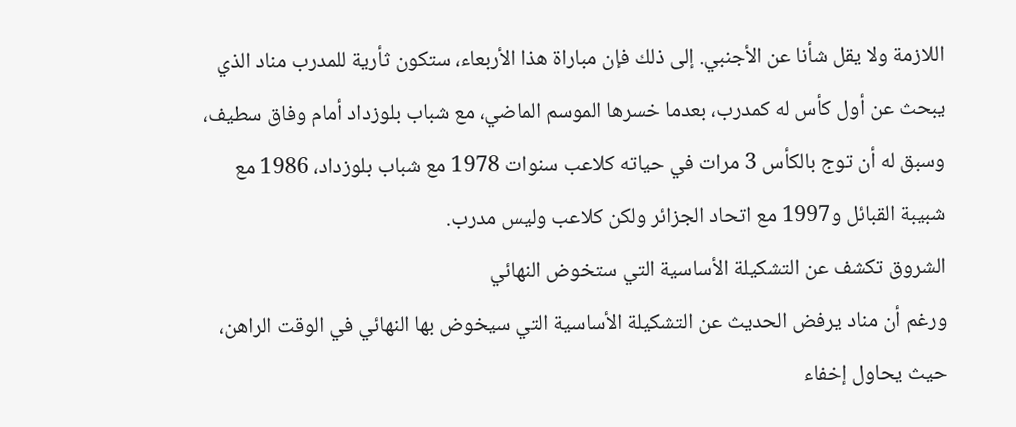اللازمة ولا يقل شأنا عن الأجنبي. إلى ذلك فإن مباراة هذا الأربعاء، ستكون ثأرية للمدرب مناد الذي يبحث عن أول كأس له كمدرب، بعدما خسرها الموسم الماضي، مع شباب بلوزداد أمام وفاق سطيف، وسبق له أن توج بالكأس 3 مرات في حياته كلاعب سنوات 1978 مع شباب بلوزداد، 1986 مع شبيبة القبائل و1997 مع اتحاد الجزائر ولكن كلاعب وليس مدرب.
الشروق تكشف عن التشكيلة الأساسية التي ستخوض النهائي
ورغم أن مناد يرفض الحديث عن التشكيلة الأساسية التي سيخوض بها النهائي في الوقت الراهن، حيث يحاول إخفاء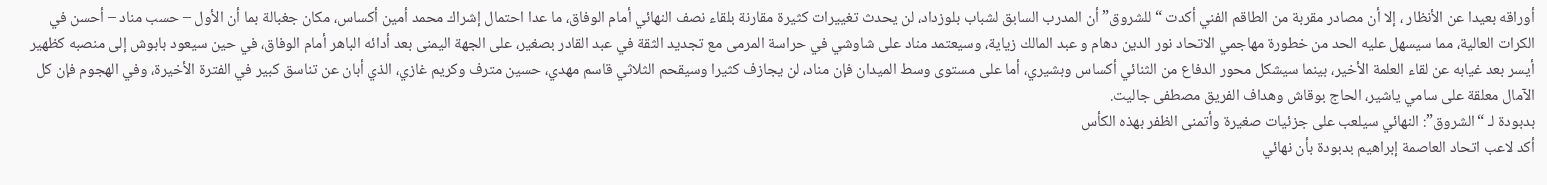أوراقه بعيدا عن الأنظار ، إلا أن مصادر مقربة من الطاقم الفني أكدت “للشروق” أن المدرب السابق لشباب بلوزداد، لن يحدث تغييرات كثيرة مقارنة بلقاء نصف النهائي أمام الوفاق، ما عدا احتمال إشراك محمد أمين أكساس، مكان جغبالة بما أن الأول – حسب مناد – أحسن في الكرات العالية، مما سيسهل عليه الحد من خطورة مهاجمي الاتحاد نور الدين دهام و عبد المالك زياية، وسيعتمد مناد على شاوشي في حراسة المرمى مع تجديد الثقة في عبد القادر بصغير، على الجهة اليمنى بعد أدائه الباهر أمام الوفاق، في حين سيعود بابوش إلى منصبه كظهير أيسر بعد غيابه عن لقاء العلمة الأخير، بينما سيشكل محور الدفاع من الثنائي أكساس وبشيري، أما على مستوى وسط الميدان فإن مناد، لن يجازف كثيرا وسيقحم الثلاثي قاسم مهدي، حسين مترف وكريم غازي، الذي أبان عن تناسق كبير في الفترة الأخيرة، وفي الهجوم فإن كل الآمال معلقة على سامي ياشير، الحاج بوقاش وهداف الفريق مصطفى جاليت.
بدبودة لـ “الشروق”: النهائي سيلعب على جزئيات صغيرة وأتمنى الظفر بهذه الكأس
أكد لاعب اتحاد العاصمة إبراهيم بدبودة بأن نهائي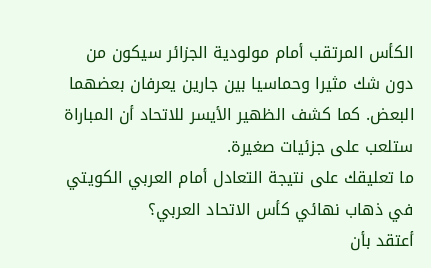الكأس المرتقب أمام مولودية الجزائر سيكون من دون شك مثيرا وحماسيا بين جارين يعرفان بعضهما البعض. كما كشف الظهير الأيسر للاتحاد أن المباراة ستلعب على جزئيات صغيرة.
ما تعليقك على نتيجة التعادل أمام العربي الكويتي في ذهاب نهائي كأس الاتحاد العربي؟
أعتقد بأن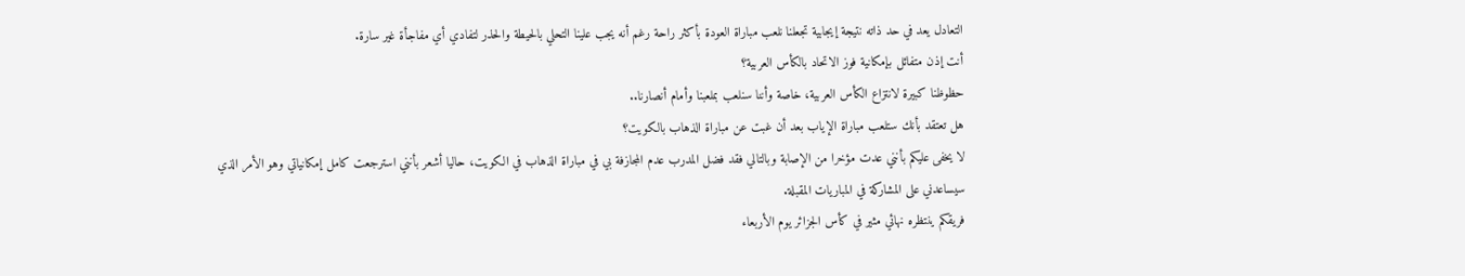التعادل يعد في حد ذاته نتيجة إيجابية تجعلنا نلعب مباراة العودة بأكثر راحة رغم أنه يجب علينا التحلي بالحيطة والحذر لتفادي أي مفاجأة غير سارة.
أنت إذن متفائل بإمكانية فوز الاتحاد بالكأس العربية؟
حظوظنا كبيرة لانتزاع الكأس العربية، خاصة وأننا سنلعب بملعبنا وأمام أنصارنا..
هل تعتقد بأنك ستلعب مباراة الإياب بعد أن غبت عن مباراة الذهاب بالكويت؟
لا يخفى عليكم بأنني عدت مؤخرا من الإصابة وبالتالي فقد فضل المدرب عدم المجازفة بي في مباراة الذهاب في الكويت، حاليا أشعر بأنني استرجعت كامل إمكانياتي وهو الأمر الذي سيساعدني على المشاركة في المباريات المقبلة.
فريقكم ينتظره نهائي مثير في كأس الجزائر يوم الأربعاء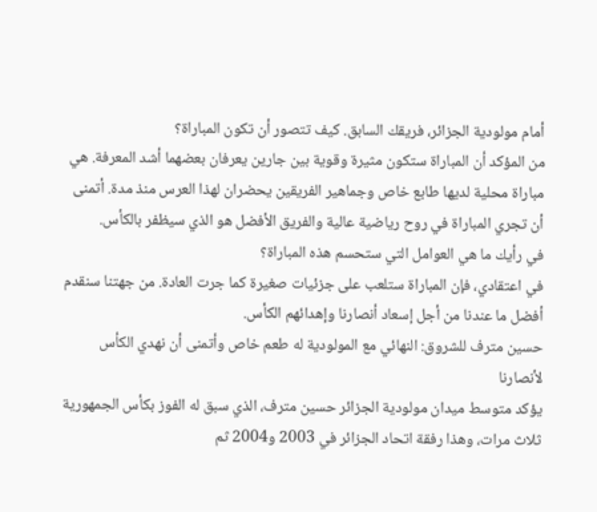أمام مولودية الجزائر، فريقك السابق. كيف تتصور أن تكون المباراة؟
من المؤكد أن المباراة ستكون مثيرة وقوية بين جارين يعرفان بعضهما أشد المعرفة. هي مباراة محلية لديها طابع خاص وجماهير الفريقين يحضران لهذا العرس منذ مدة. أتمنى أن تجري المباراة في روح رياضية عالية والفريق الأفضل هو الذي سيظفر بالكأس.
في رأيك ما هي العوامل التي ستحسم هذه المباراة؟
في اعتقادي، فإن المباراة ستلعب على جزئيات صغيرة كما جرت العادة. من جهتنا سنقدم أفضل ما عندنا من أجل إسعاد أنصارنا وإهدائهم الكأس.
حسين مترف للشروق: النهائي مع المولودية له طعم خاص وأتمنى أن نهدي الكأس لأنصارنا
يؤكد متوسط ميدان مولودية الجزائر حسين مترف، الذي سبق له الفوز بكأس الجمهورية ثلاث مرات، وهذا رفقة اتحاد الجزائر في 2003 و2004 ثم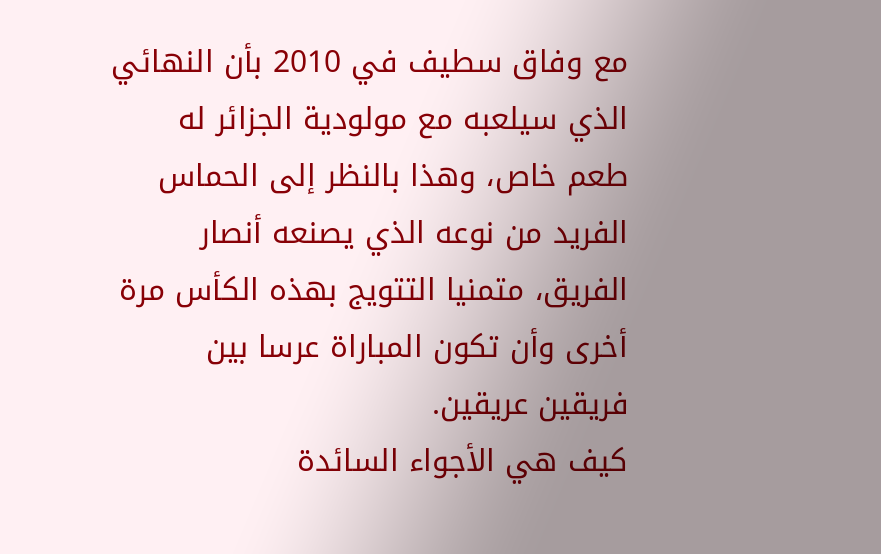مع وفاق سطيف في 2010 بأن النهائي الذي سيلعبه مع مولودية الجزائر له طعم خاص، وهذا بالنظر إلى الحماس الفريد من نوعه الذي يصنعه أنصار الفريق، متمنيا التتويج بهذه الكأس مرة أخرى وأن تكون المباراة عرسا بين فريقين عريقين.
كيف هي الأجواء السائدة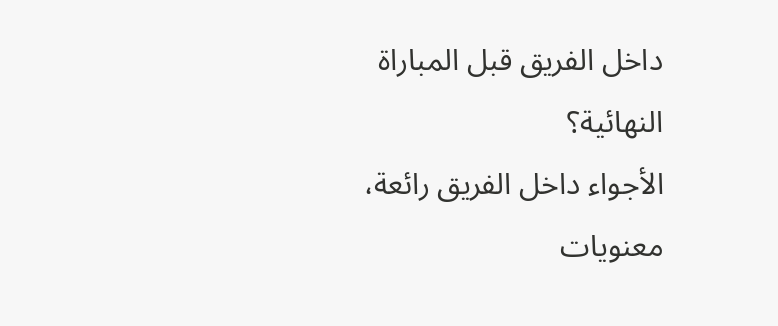داخل الفريق قبل المباراة النهائية؟
الأجواء داخل الفريق رائعة، معنويات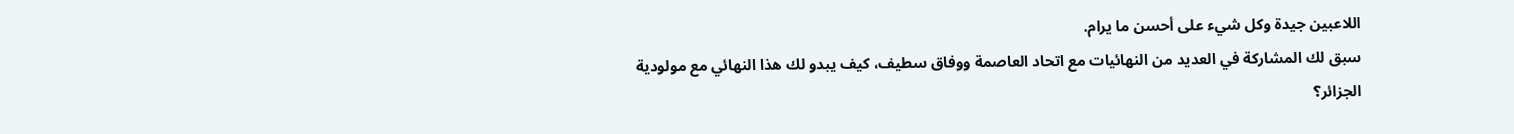اللاعبين جيدة وكل شيء على أحسن ما يرام.
سبق لك المشاركة في العديد من النهائيات مع اتحاد العاصمة ووفاق سطيف، كيف يبدو لك هذا النهائي مع مولودية الجزائر؟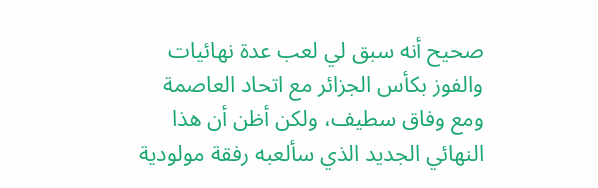صحيح أنه سبق لي لعب عدة نهائيات والفوز بكأس الجزائر مع اتحاد العاصمة ومع وفاق سطيف، ولكن أظن أن هذا النهائي الجديد الذي سألعبه رفقة مولودية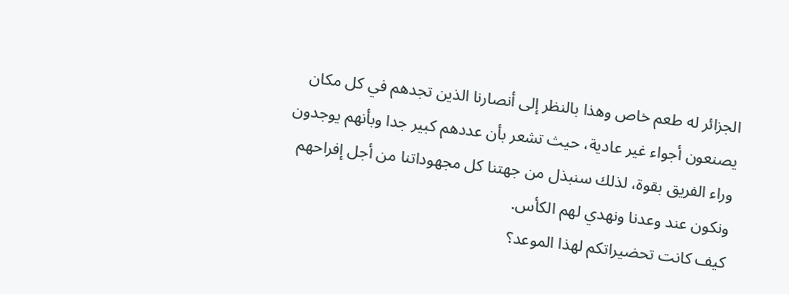الجزائر له طعم خاص وهذا بالنظر إلى أنصارنا الذين تجدهم في كل مكان يصنعون أجواء غير عادية، حيث تشعر بأن عددهم كبير جدا وبأنهم يوجدون وراء الفريق بقوة، لذلك سنبذل من جهتنا كل مجهوداتنا من أجل إفراحهم ونكون عند وعدنا ونهدي لهم الكأس.
كيف كانت تحضيراتكم لهذا الموعد؟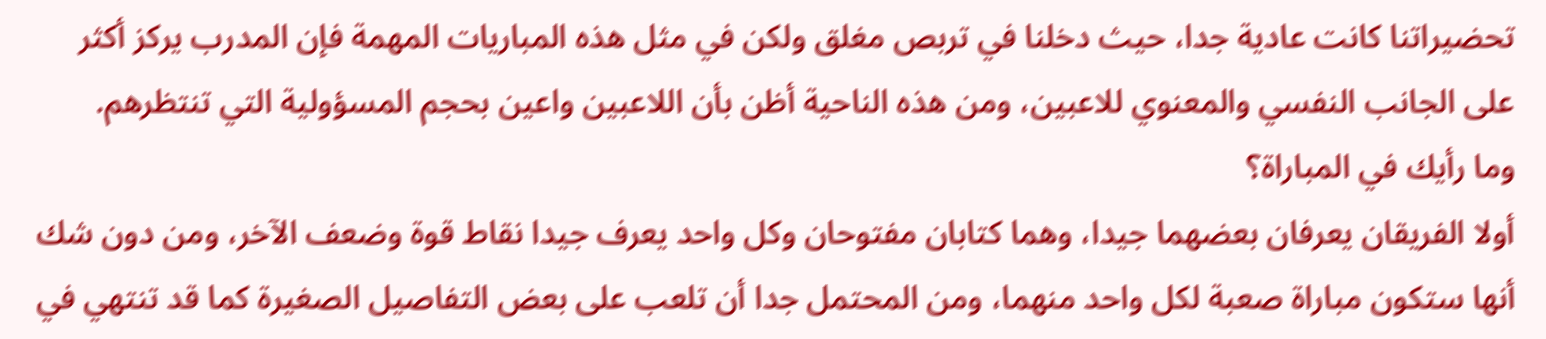تحضيراتنا كانت عادية جدا، حيث دخلنا في تربص مغلق ولكن في مثل هذه المباريات المهمة فإن المدرب يركز أكثر على الجانب النفسي والمعنوي للاعبين، ومن هذه الناحية أظن بأن اللاعبين واعين بحجم المسؤولية التي تنتظرهم.
وما رأيك في المباراة؟
أولا الفريقان يعرفان بعضهما جيدا، وهما كتابان مفتوحان وكل واحد يعرف جيدا نقاط قوة وضعف الآخر، ومن دون شك أنها ستكون مباراة صعبة لكل واحد منهما، ومن المحتمل جدا أن تلعب على بعض التفاصيل الصغيرة كما قد تنتهي في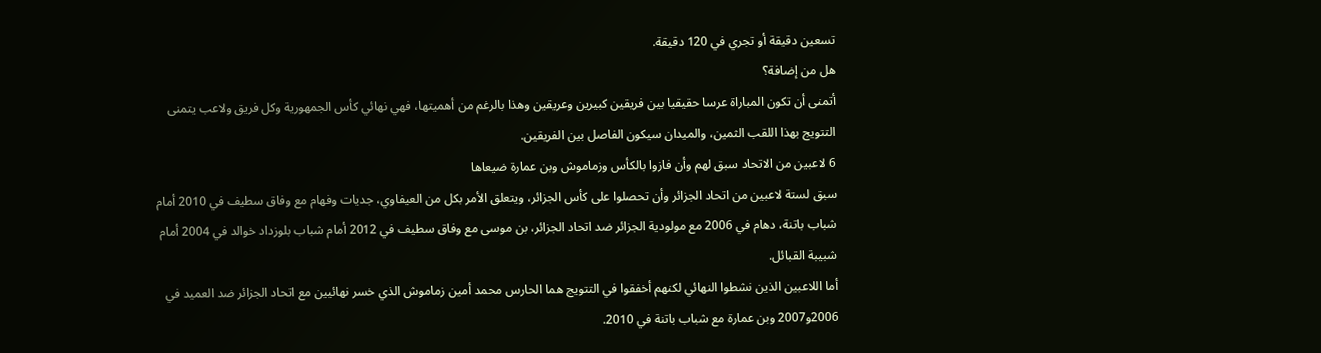تسعين دقيقة أو تجري في 120 دقيقة.
هل من إضافة؟
أتمنى أن تكون المباراة عرسا حقيقيا بين فريقين كبيرين وعريقين وهذا بالرغم من أهميتها، فهي نهائي كأس الجمهورية وكل فريق ولاعب يتمنى التتويج بهذا اللقب الثمين، والميدان سيكون الفاصل بين الفريقين.
6 لاعبين من الاتحاد سبق لهم وأن فازوا بالكأس وزماموش وبن عمارة ضيعاها
سبق لستة لاعبين من اتحاد الجزائر وأن تحصلوا على كأس الجزائر، ويتعلق الأمر بكل من العيفاوي، جديات وفهام مع وفاق سطيف في 2010 أمام شباب باتنة، دهام في 2006 مع مولودية الجزائر ضد اتحاد الجزائر، بن موسى مع وفاق سطيف في 2012 أمام شباب بلوزداد خوالد في 2004 أمام شبيبة القبائل.
أما اللاعبين الذين نشطوا النهائي لكنهم أخفقوا في التتويج هما الحارس محمد أمين زماموش الذي خسر نهائيين مع اتحاد الجزائر ضد العميد في 2006و2007 وبن عمارة مع شباب باتنة في 2010.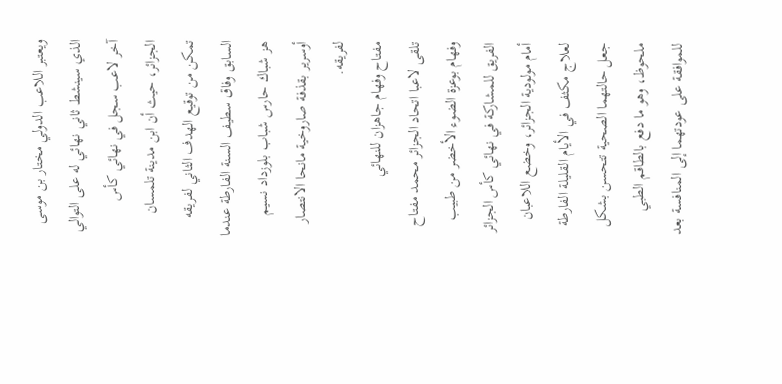ويعتبر اللاعب الدولي مختار بن موسى الذي سينشط ثاني نهائي له على التوالي آخر لاعب سجل في نهائي كأس الجزائر، حيث أن ابن مدينة تلمسان تمكن من توقيع الهدف الثاني لفريقه السابق وفاق سطيف السنة الفارطة عندما هز شباك حارس شباب بلوزداد نسيم أوسرير بقذفة صاروخية مانحا الانتصار لفريقه.
مفتاح وفهام جاهزان للنهائي
تلقى لاعبا اتحاد الجزائر محمد مفتاح وفهام بوعزة الضوء الأخضر من طبيب الفريق للمشاركة في نهائي كأس الجزائر أمام مولودية الجزائر، وخضع اللاعبان لعلاج مكثف في الأيام القليلة الفارطة جعل حالتهما الصحية تتحسن بشكل ملحوظ، وهو ما دفع بالطاقم الطبي للموافقة على عودتهما إلى المنافسة بعد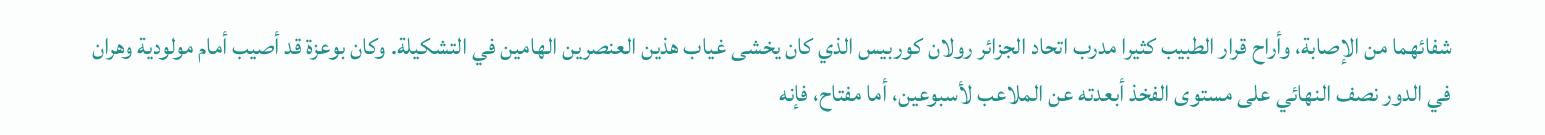شفائهما من الإصابة، وأراح قرار الطبيب كثيرا مدرب اتحاد الجزائر رولان كوربيس الذي كان يخشى غياب هذين العنصرين الهامين في التشكيلة. وكان بوعزة قد أصيب أمام مولودية وهران في الدور نصف النهائي على مستوى الفخذ أبعدته عن الملاعب لأسبوعين، أما مفتاح، فإنه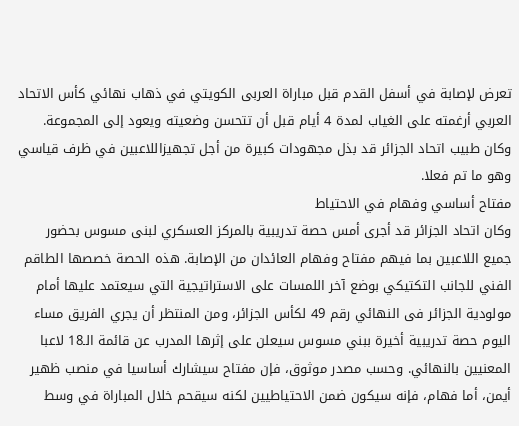تعرض لإصابة في أسفل القدم قبل مباراة العربى الكويتي في ذهاب نهائي كأس الاتحاد العربي أرغمته على الغياب لمدة 4 أيام قبل أن تتحسن وضعيته ويعود إلى المجموعة. وكان طبيب اتحاد الجزائر قد بذل مجهودات كبيرة من أجل تجهيزاللاعبين في ظرف قياسي وهو ما تم فعلا.
مفتاح أساسي وفهام في الاحتياط
وكان اتحاد الجزائر قد أجرى أمس حصة تدريبية بالمركز العسكري لبنى مسوس بحضور جميع اللاعبين بما فيهم مفتاح وفهام العائدان من الإصابة. هذه الحصة خصصها الطاقم الفني للجانب التكتيكي بوضع آخر اللمسات على الاستراتيجية التي سيعتمد عليها أمام مولودية الجزائر فى النهائي رقم 49 لكأس الجزائر، ومن المنتظر أن يجري الفريق مساء اليوم حصة تدريبية أخيرة ببني مسوس سيعلن على إثرها المدرب عن قائمة الـ18 لاعبا المعنيين بالنهائي. وحسب مصدر موثوق، فإن مفتاح سيشارك أساسيا في منصب ظهير أيمن، أما فهام، فإنه سيكون ضمن الاحتياطيين لكنه سيقحم خلال المباراة في وسط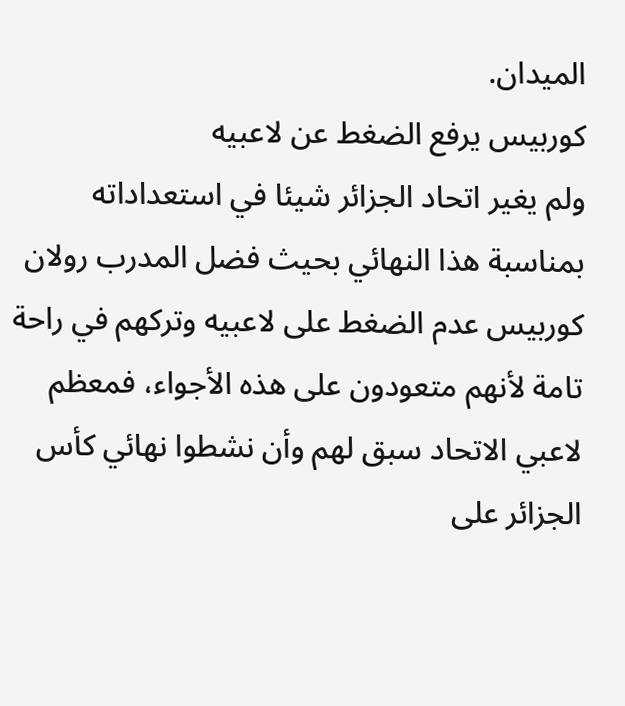الميدان.
كوربيس يرفع الضغط عن لاعبيه
ولم يغير اتحاد الجزائر شيئا في استعداداته بمناسبة هذا النهائي بحيث فضل المدرب رولان كوربيس عدم الضغط على لاعبيه وتركهم في راحة تامة لأنهم متعودون على هذه الأجواء، فمعظم لاعبي الاتحاد سبق لهم وأن نشطوا نهائي كأس الجزائر على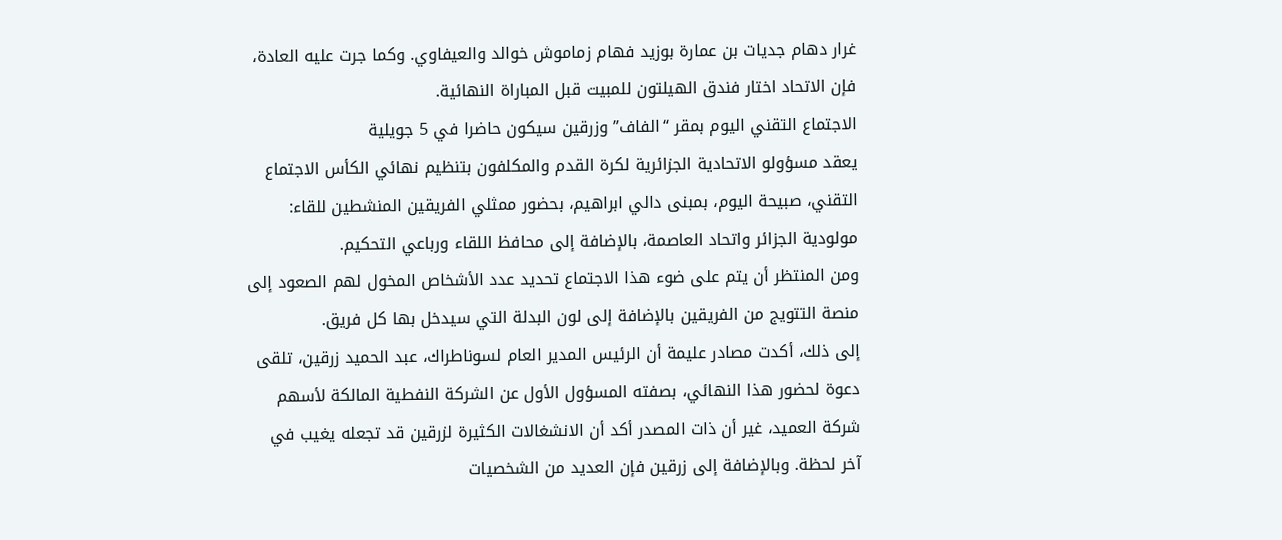غرار دهام جديات بن عمارة بوزيد فهام زماموش خوالد والعيفاوي. وكما جرت عليه العادة، فإن الاتحاد اختار فندق الهيلتون للمبيت قبل المباراة النهائية.
الاجتماع التقني اليوم بمقر “الفاف” وزرقين سيكون حاضرا في 5 جويلية
يعقد مسؤولو الاتحادية الجزائرية لكرة القدم والمكلفون بتنظيم نهائي الكأس الاجتماع التقني، صبيحة اليوم، بمبنى دالي ابراهيم، بحضور ممثلي الفريقين المنشطين للقاء: مولودية الجزائر واتحاد العاصمة، بالإضافة إلى محافظ اللقاء ورباعي التحكيم.
ومن المنتظر أن يتم على ضوء هذا الاجتماع تحديد عدد الأشخاص المخول لهم الصعود إلى منصة التتويج من الفريقين بالإضافة إلى لون البدلة التي سيدخل بها كل فريق.
إلى ذلك، أكدت مصادر عليمة أن الرئيس المدير العام لسوناطراك، عبد الحميد زرقين، تلقى دعوة لحضور هذا النهائي، بصفته المسؤول الأول عن الشركة النفطية المالكة لأسهم شركة العميد، غير أن ذات المصدر أكد أن الانشغالات الكثيرة لزرقين قد تجعله يغيب في آخر لحظة. وبالإضافة إلى زرقين فإن العديد من الشخصيات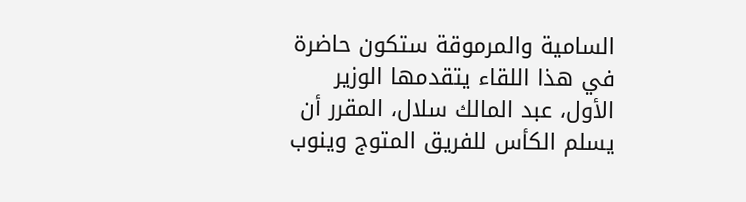السامية والمرموقة ستكون حاضرة في هذا اللقاء يتقدمها الوزير الأول، عبد المالك سلال، المقرر أن يسلم الكأس للفريق المتوج وينوب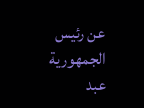عن رئيس الجمهورية عبد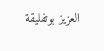العزيز بوتفليقة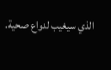الذي سيغيب لدواع صحية.